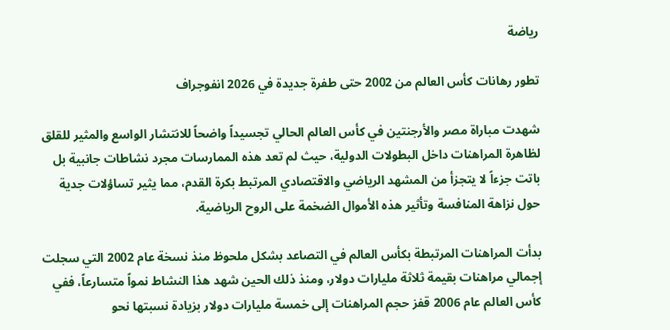رياضة

تطور رهانات كأس العالم من 2002 حتى طفرة جديدة في 2026 انفوجراف

شهدت مباراة مصر والأرجنتين في كأس العالم الحالي تجسيداً واضحاً للانتشار الواسع والمثير للقلق لظاهرة المراهنات داخل البطولات الدولية، حيث لم تعد هذه الممارسات مجرد نشاطات جانبية بل باتت جزءاً لا يتجزأ من المشهد الرياضي والاقتصادي المرتبط بكرة القدم، مما يثير تساؤلات جدية حول نزاهة المنافسة وتأثير هذه الأموال الضخمة على الروح الرياضية.

بدأت المراهنات المرتبطة بكأس العالم في التصاعد بشكل ملحوظ منذ نسخة عام 2002 التي سجلت إجمالي مراهنات بقيمة ثلاثة مليارات دولار، ومنذ ذلك الحين شهد هذا النشاط نمواً متسارعاً، ففي كأس العالم عام 2006 قفز حجم المراهنات إلى خمسة مليارات دولار بزيادة نسبتها نحو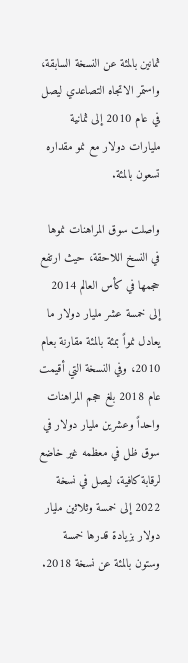ثمانين بالمئة عن النسخة السابقة، واستمر الاتجاه التصاعدي ليصل في عام 2010 إلى ثمانية مليارات دولار مع نمو مقداره تسعون بالمئة.

واصلت سوق المراهنات نموها في النسخ اللاحقة، حيث ارتفع حجمها في كأس العالم 2014 إلى خمسة عشر مليار دولار ما يعادل نمواً بمئة بالمئة مقارنة بعام 2010، وفي النسخة التي أقيمت عام 2018 بلغ حجم المراهنات واحداً وعشرين مليار دولار في سوق ظل في معظمه غير خاضع لرقابة كافية، ليصل في نسخة 2022 إلى خمسة وثلاثين مليار دولار بزيادة قدرها خمسة وستون بالمئة عن نسخة 2018.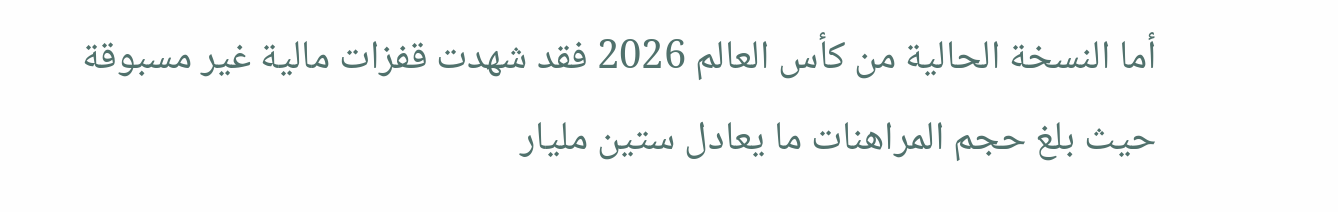أما النسخة الحالية من كأس العالم 2026 فقد شهدت قفزات مالية غير مسبوقة حيث بلغ حجم المراهنات ما يعادل ستين مليار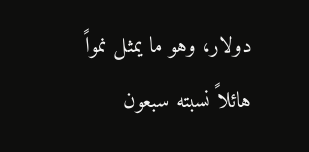دولار، وهو ما يمثل نمواً هائلاً نسبته سبعون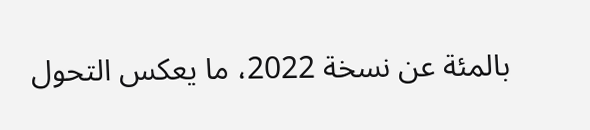بالمئة عن نسخة 2022، ما يعكس التحول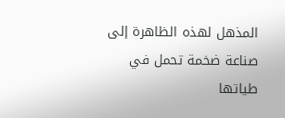المذهل لهذه الظاهرة إلى صناعة ضخمة تحمل في طياتها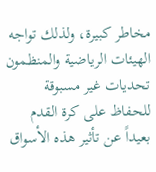مخاطر كبيرة، ولذلك تواجه الهيئات الرياضية والمنظمون تحديات غير مسبوقة للحفاظ على كرة القدم بعيداً عن تأثير هذه الأسواق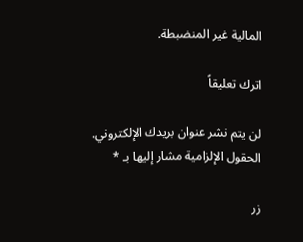المالية غير المنضبطة.

اترك تعليقاً

لن يتم نشر عنوان بريدك الإلكتروني. الحقول الإلزامية مشار إليها بـ *

زر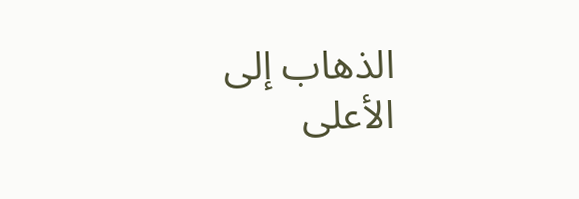الذهاب إلى الأعلى